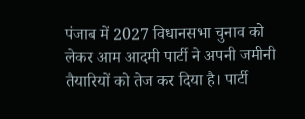पंजाब में 2027 विधानसभा चुनाव को लेकर आम आदमी पार्टी ने अपनी जमीनी तैयारियों को तेज कर दिया है। पार्टी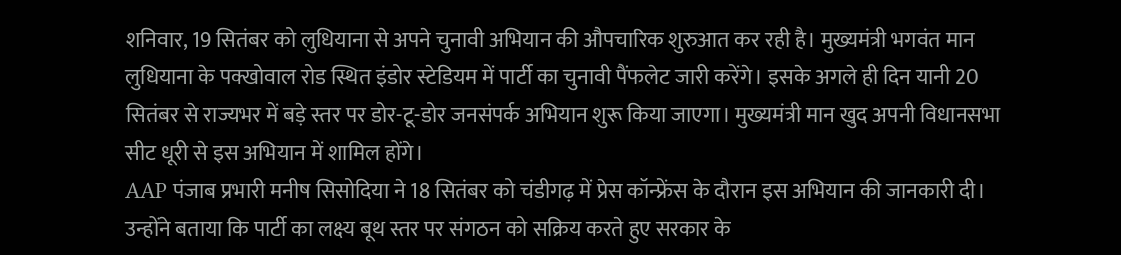शनिवार, 19 सितंबर को लुधियाना से अपने चुनावी अभियान की औपचारिक शुरुआत कर रही है। मुख्यमंत्री भगवंत मान लुधियाना के पक्खोवाल रोड स्थित इंडोर स्टेडियम में पार्टी का चुनावी पैंफलेट जारी करेंगे। इसके अगले ही दिन यानी 20 सितंबर से राज्यभर में बड़े स्तर पर डोर-टू-डोर जनसंपर्क अभियान शुरू किया जाएगा। मुख्यमंत्री मान खुद अपनी विधानसभा सीट धूरी से इस अभियान में शामिल होंगे।
AAP पंजाब प्रभारी मनीष सिसोदिया ने 18 सितंबर को चंडीगढ़ में प्रेस कॉन्फ्रेंस के दौरान इस अभियान की जानकारी दी। उन्होंने बताया कि पार्टी का लक्ष्य बूथ स्तर पर संगठन को सक्रिय करते हुए सरकार के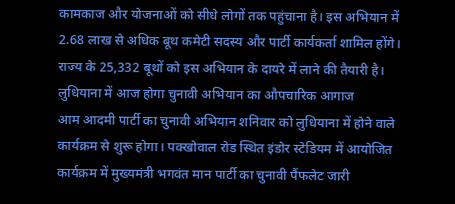कामकाज और योजनाओं को सीधे लोगों तक पहुंचाना है। इस अभियान में 2.68 लाख से अधिक बूथ कमेटी सदस्य और पार्टी कार्यकर्ता शामिल होंगे। राज्य के 25,332 बूथों को इस अभियान के दायरे में लाने की तैयारी है।
लुधियाना में आज होगा चुनावी अभियान का औपचारिक आगाज
आम आदमी पार्टी का चुनावी अभियान शनिवार को लुधियाना में होने वाले कार्यक्रम से शुरू होगा। पक्खोवाल रोड स्थित इंडोर स्टेडियम में आयोजित कार्यक्रम में मुख्यमंत्री भगवंत मान पार्टी का चुनावी पैंफलेट जारी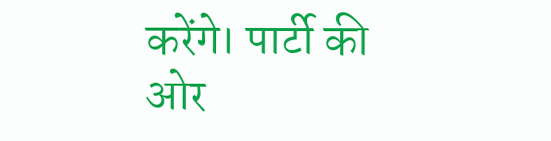करेंगे। पार्टी की ओर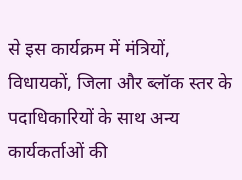से इस कार्यक्रम में मंत्रियों, विधायकों, जिला और ब्लॉक स्तर के पदाधिकारियों के साथ अन्य कार्यकर्ताओं की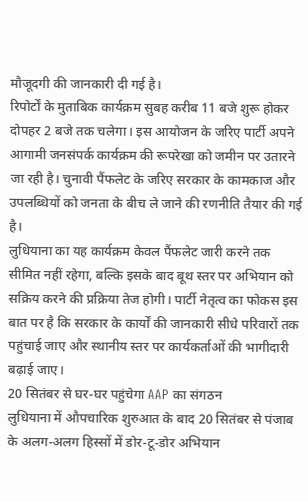मौजूदगी की जानकारी दी गई है।
रिपोर्टों के मुताबिक कार्यक्रम सुबह करीब 11 बजे शुरू होकर दोपहर 2 बजे तक चलेगा। इस आयोजन के जरिए पार्टी अपने आगामी जनसंपर्क कार्यक्रम की रूपरेखा को जमीन पर उतारने जा रही है। चुनावी पैंफलेट के जरिए सरकार के कामकाज और उपलब्धियों को जनता के बीच ले जाने की रणनीति तैयार की गई है।
लुधियाना का यह कार्यक्रम केवल पैंफलेट जारी करने तक सीमित नहीं रहेगा, बल्कि इसके बाद बूथ स्तर पर अभियान को सक्रिय करने की प्रक्रिया तेज होगी। पार्टी नेतृत्व का फोकस इस बात पर है कि सरकार के कार्यों की जानकारी सीधे परिवारों तक पहुंचाई जाए और स्थानीय स्तर पर कार्यकर्ताओं की भागीदारी बढ़ाई जाए।
20 सितंबर से घर-घर पहुंचेगा AAP का संगठन
लुधियाना में औपचारिक शुरुआत के बाद 20 सितंबर से पंजाब के अलग-अलग हिस्सों में डोर-टू-डोर अभियान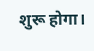शुरू होगा।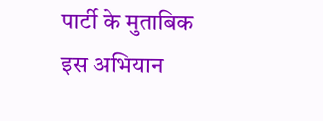पार्टी के मुताबिक इस अभियान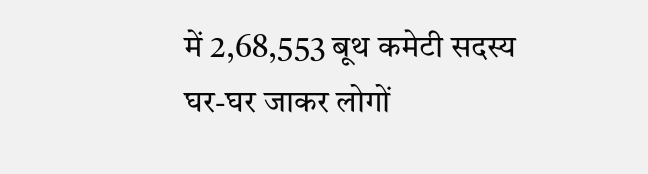में 2,68,553 बूथ कमेटी सदस्य घर-घर जाकर लोगों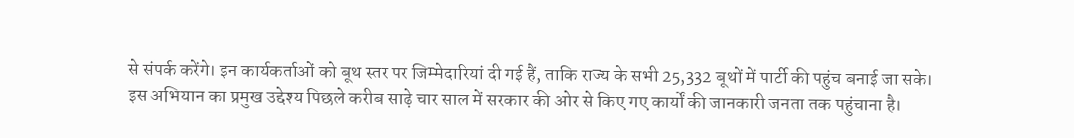से संपर्क करेंगे। इन कार्यकर्ताओं को बूथ स्तर पर जिम्मेदारियां दी गई हैं, ताकि राज्य के सभी 25,332 बूथों में पार्टी की पहुंच बनाई जा सके।
इस अभियान का प्रमुख उद्देश्य पिछले करीब साढ़े चार साल में सरकार की ओर से किए गए कार्यों की जानकारी जनता तक पहुंचाना है।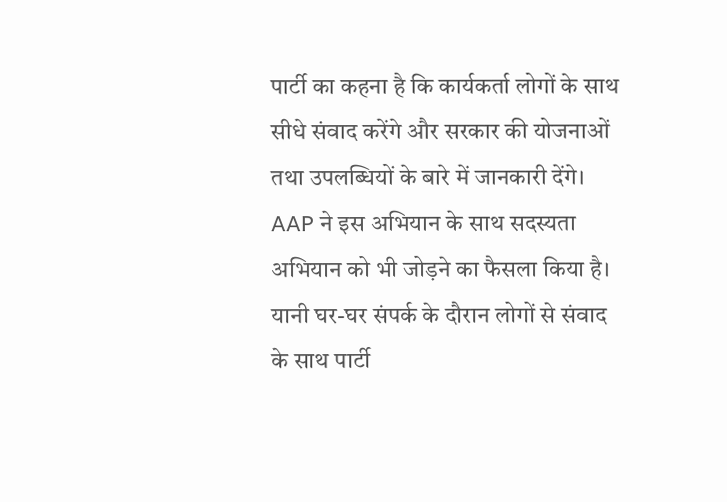पार्टी का कहना है कि कार्यकर्ता लोगों के साथ सीधे संवाद करेंगे और सरकार की योजनाओं तथा उपलब्धियों के बारे में जानकारी देंगे।
AAP ने इस अभियान के साथ सदस्यता अभियान को भी जोड़ने का फैसला किया है। यानी घर-घर संपर्क के दौरान लोगों से संवाद के साथ पार्टी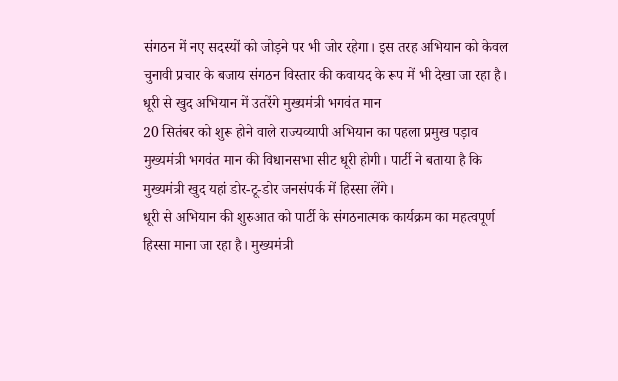संगठन में नए सदस्यों को जोड़ने पर भी जोर रहेगा। इस तरह अभियान को केवल चुनावी प्रचार के बजाय संगठन विस्तार की कवायद के रूप में भी देखा जा रहा है।
धूरी से खुद अभियान में उतरेंगे मुख्यमंत्री भगवंत मान
20 सितंबर को शुरू होने वाले राज्यव्यापी अभियान का पहला प्रमुख पड़ाव मुख्यमंत्री भगवंत मान की विधानसभा सीट धूरी होगी। पार्टी ने बताया है कि मुख्यमंत्री खुद यहां डोर-टू-डोर जनसंपर्क में हिस्सा लेंगे।
धूरी से अभियान की शुरुआत को पार्टी के संगठनात्मक कार्यक्रम का महत्वपूर्ण हिस्सा माना जा रहा है। मुख्यमंत्री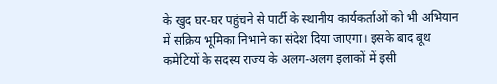के खुद घर-घर पहुंचने से पार्टी के स्थानीय कार्यकर्ताओं को भी अभियान में सक्रिय भूमिका निभाने का संदेश दिया जाएगा। इसके बाद बूथ कमेटियों के सदस्य राज्य के अलग-अलग इलाकों में इसी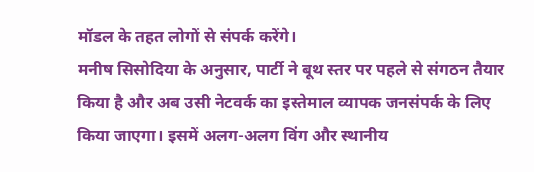मॉडल के तहत लोगों से संपर्क करेंगे।
मनीष सिसोदिया के अनुसार, पार्टी ने बूथ स्तर पर पहले से संगठन तैयार किया है और अब उसी नेटवर्क का इस्तेमाल व्यापक जनसंपर्क के लिए किया जाएगा। इसमें अलग-अलग विंग और स्थानीय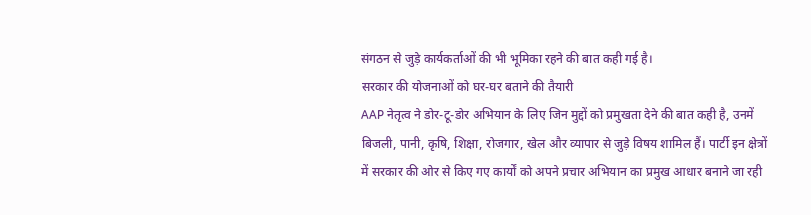संगठन से जुड़े कार्यकर्ताओं की भी भूमिका रहने की बात कही गई है।
सरकार की योजनाओं को घर-घर बताने की तैयारी
AAP नेतृत्व ने डोर-टू-डोर अभियान के लिए जिन मुद्दों को प्रमुखता देने की बात कही है, उनमें बिजली, पानी, कृषि, शिक्षा, रोजगार, खेल और व्यापार से जुड़े विषय शामिल हैं। पार्टी इन क्षेत्रों में सरकार की ओर से किए गए कार्यों को अपने प्रचार अभियान का प्रमुख आधार बनाने जा रही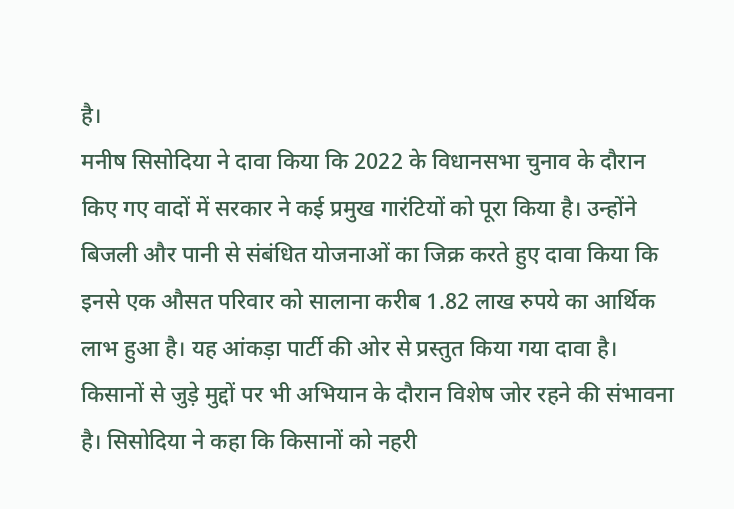है।
मनीष सिसोदिया ने दावा किया कि 2022 के विधानसभा चुनाव के दौरान किए गए वादों में सरकार ने कई प्रमुख गारंटियों को पूरा किया है। उन्होंने बिजली और पानी से संबंधित योजनाओं का जिक्र करते हुए दावा किया कि इनसे एक औसत परिवार को सालाना करीब 1.82 लाख रुपये का आर्थिक लाभ हुआ है। यह आंकड़ा पार्टी की ओर से प्रस्तुत किया गया दावा है।
किसानों से जुड़े मुद्दों पर भी अभियान के दौरान विशेष जोर रहने की संभावना है। सिसोदिया ने कहा कि किसानों को नहरी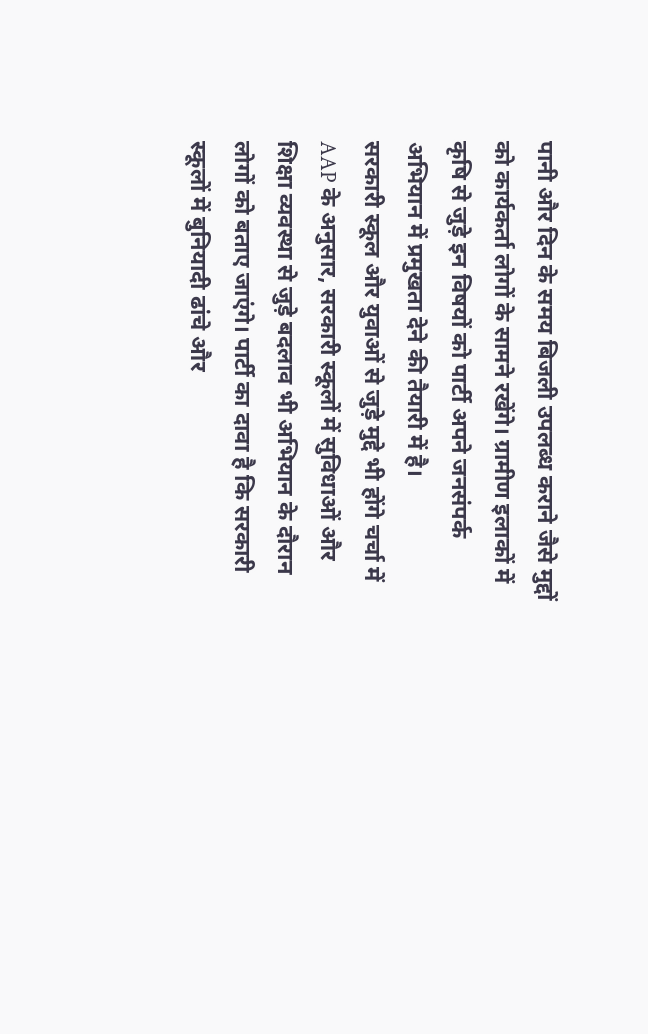पानी और दिन के समय बिजली उपलब्ध कराने जैसे मुद्दों को कार्यकर्ता लोगों के सामने रखेंगे। ग्रामीण इलाकों में कृषि से जुड़े इन विषयों को पार्टी अपने जनसंपर्क अभियान में प्रमुखता देने की तैयारी में है।
सरकारी स्कूल और युवाओं से जुड़े मुद्दे भी होंगे चर्चा में
AAP के अनुसार, सरकारी स्कूलों में सुविधाओं और शिक्षा व्यवस्था से जुड़े बदलाव भी अभियान के दौरान लोगों को बताए जाएंगे। पार्टी का दावा है कि सरकारी स्कूलों में बुनियादी ढांचे और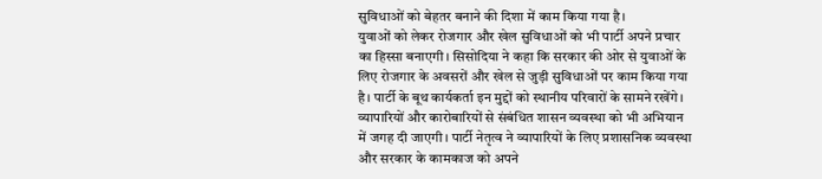सुविधाओं को बेहतर बनाने की दिशा में काम किया गया है।
युवाओं को लेकर रोजगार और खेल सुविधाओं को भी पार्टी अपने प्रचार का हिस्सा बनाएगी। सिसोदिया ने कहा कि सरकार की ओर से युवाओं के लिए रोजगार के अवसरों और खेल से जुड़ी सुविधाओं पर काम किया गया है। पार्टी के बूथ कार्यकर्ता इन मुद्दों को स्थानीय परिवारों के सामने रखेंगे।
व्यापारियों और कारोबारियों से संबंधित शासन व्यवस्था को भी अभियान में जगह दी जाएगी। पार्टी नेतृत्व ने व्यापारियों के लिए प्रशासनिक व्यवस्था और सरकार के कामकाज को अपने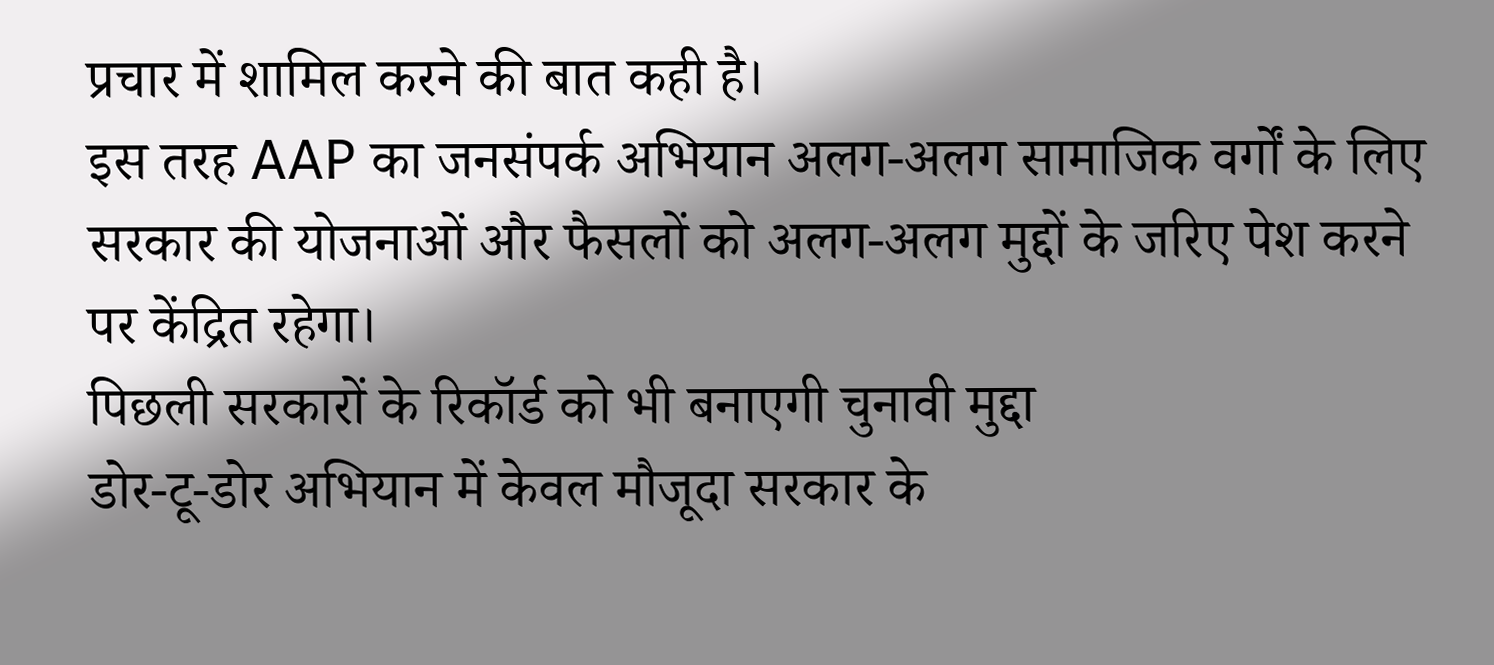प्रचार में शामिल करने की बात कही है।
इस तरह AAP का जनसंपर्क अभियान अलग-अलग सामाजिक वर्गों के लिए सरकार की योजनाओं और फैसलों को अलग-अलग मुद्दों के जरिए पेश करने पर केंद्रित रहेगा।
पिछली सरकारों के रिकॉर्ड को भी बनाएगी चुनावी मुद्दा
डोर-टू-डोर अभियान में केवल मौजूदा सरकार के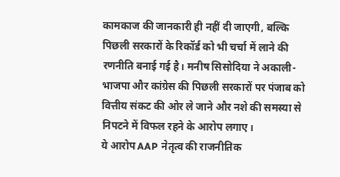कामकाज की जानकारी ही नहीं दी जाएगी, बल्कि पिछली सरकारों के रिकॉर्ड को भी चर्चा में लाने की रणनीति बनाई गई है। मनीष सिसोदिया ने अकाली-भाजपा और कांग्रेस की पिछली सरकारों पर पंजाब को वित्तीय संकट की ओर ले जाने और नशे की समस्या से निपटने में विफल रहने के आरोप लगाए।
ये आरोप AAP नेतृत्व की राजनीतिक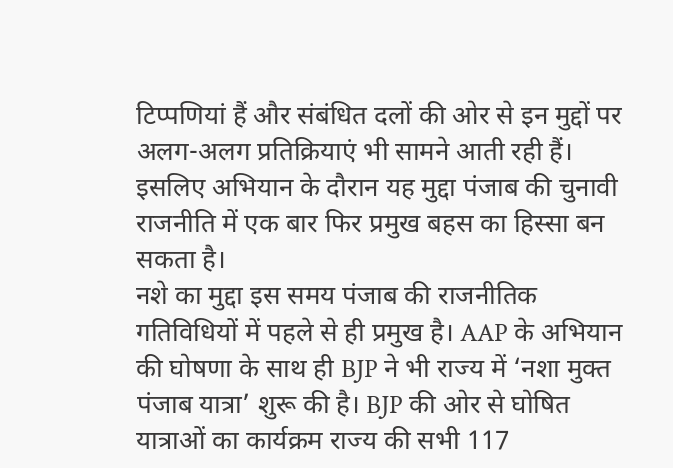टिप्पणियां हैं और संबंधित दलों की ओर से इन मुद्दों पर अलग-अलग प्रतिक्रियाएं भी सामने आती रही हैं। इसलिए अभियान के दौरान यह मुद्दा पंजाब की चुनावी राजनीति में एक बार फिर प्रमुख बहस का हिस्सा बन सकता है।
नशे का मुद्दा इस समय पंजाब की राजनीतिक गतिविधियों में पहले से ही प्रमुख है। AAP के अभियान की घोषणा के साथ ही BJP ने भी राज्य में ‘नशा मुक्त पंजाब यात्रा’ शुरू की है। BJP की ओर से घोषित यात्राओं का कार्यक्रम राज्य की सभी 117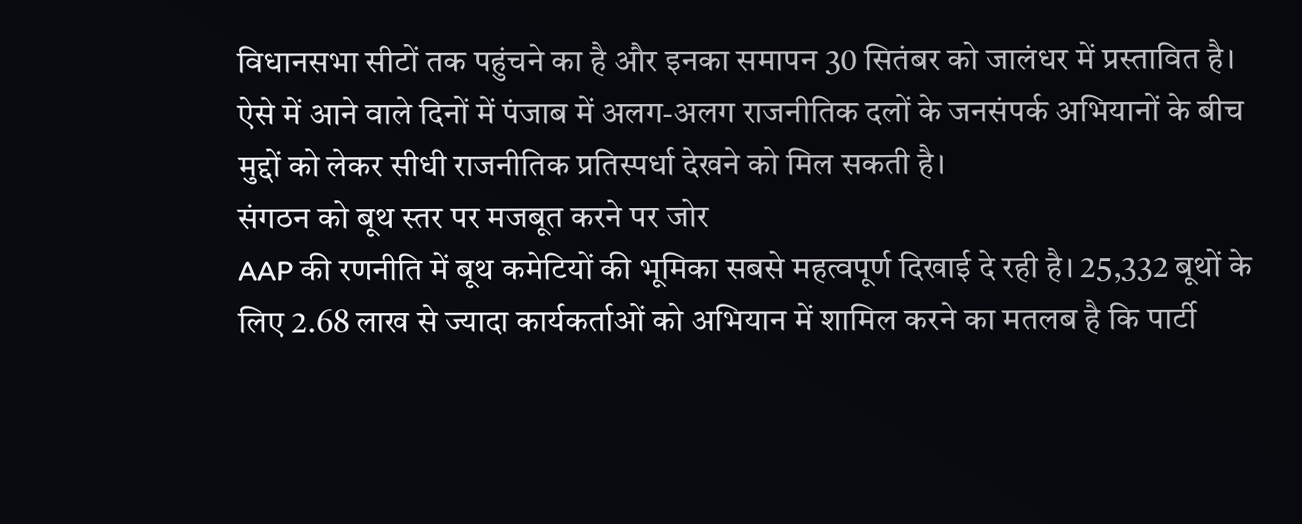विधानसभा सीटों तक पहुंचने का है और इनका समापन 30 सितंबर को जालंधर में प्रस्तावित है।
ऐसे में आने वाले दिनों में पंजाब में अलग-अलग राजनीतिक दलों के जनसंपर्क अभियानों के बीच मुद्दों को लेकर सीधी राजनीतिक प्रतिस्पर्धा देखने को मिल सकती है।
संगठन को बूथ स्तर पर मजबूत करने पर जोर
AAP की रणनीति में बूथ कमेटियों की भूमिका सबसे महत्वपूर्ण दिखाई दे रही है। 25,332 बूथों के लिए 2.68 लाख से ज्यादा कार्यकर्ताओं को अभियान में शामिल करने का मतलब है कि पार्टी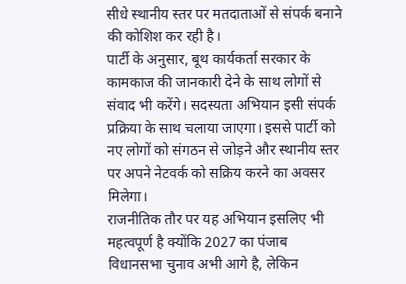सीधे स्थानीय स्तर पर मतदाताओं से संपर्क बनाने की कोशिश कर रही है।
पार्टी के अनुसार, बूथ कार्यकर्ता सरकार के कामकाज की जानकारी देने के साथ लोगों से संवाद भी करेंगे। सदस्यता अभियान इसी संपर्क प्रक्रिया के साथ चलाया जाएगा। इससे पार्टी को नए लोगों को संगठन से जोड़ने और स्थानीय स्तर पर अपने नेटवर्क को सक्रिय करने का अवसर मिलेगा।
राजनीतिक तौर पर यह अभियान इसलिए भी महत्वपूर्ण है क्योंकि 2027 का पंजाब विधानसभा चुनाव अभी आगे है, लेकिन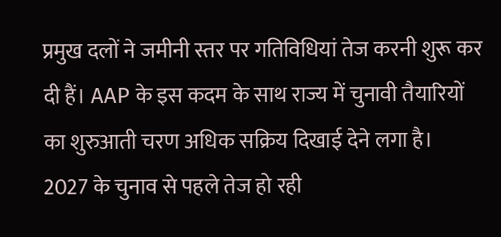प्रमुख दलों ने जमीनी स्तर पर गतिविधियां तेज करनी शुरू कर दी हैं। AAP के इस कदम के साथ राज्य में चुनावी तैयारियों का शुरुआती चरण अधिक सक्रिय दिखाई देने लगा है।
2027 के चुनाव से पहले तेज हो रही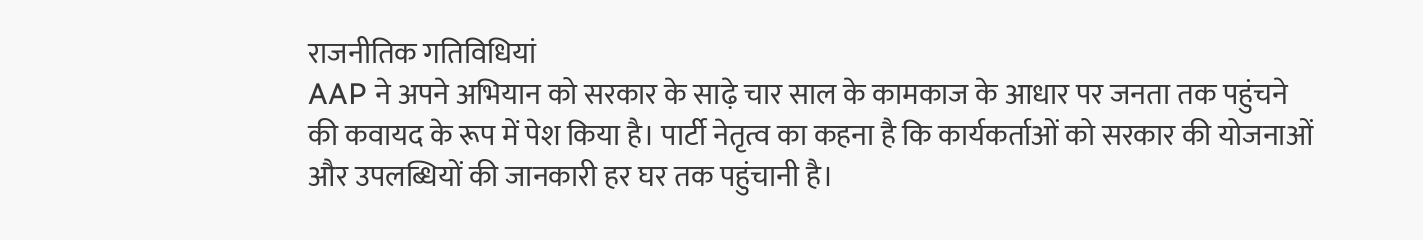राजनीतिक गतिविधियां
AAP ने अपने अभियान को सरकार के साढ़े चार साल के कामकाज के आधार पर जनता तक पहुंचने की कवायद के रूप में पेश किया है। पार्टी नेतृत्व का कहना है कि कार्यकर्ताओं को सरकार की योजनाओं और उपलब्धियों की जानकारी हर घर तक पहुंचानी है।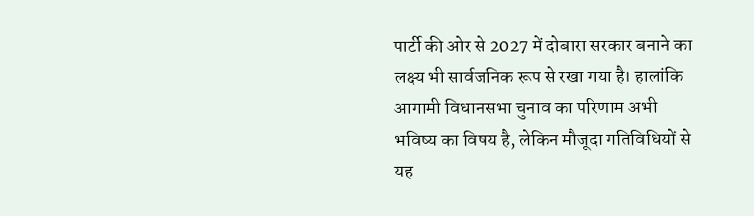पार्टी की ओर से 2027 में दोबारा सरकार बनाने का लक्ष्य भी सार्वजनिक रूप से रखा गया है। हालांकि आगामी विधानसभा चुनाव का परिणाम अभी भविष्य का विषय है, लेकिन मौजूदा गतिविधियों से यह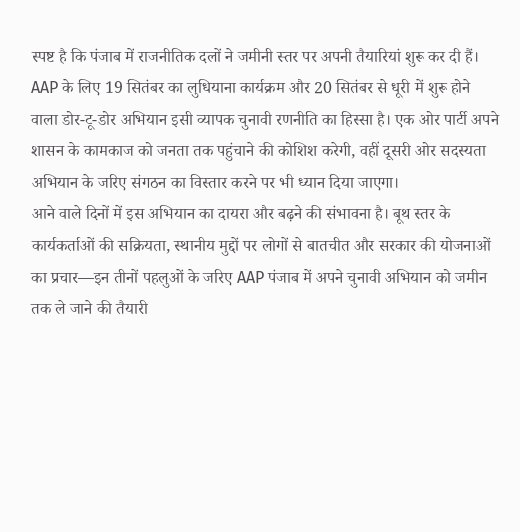स्पष्ट है कि पंजाब में राजनीतिक दलों ने जमीनी स्तर पर अपनी तैयारियां शुरू कर दी हैं।
AAP के लिए 19 सितंबर का लुधियाना कार्यक्रम और 20 सितंबर से धूरी में शुरू होने वाला डोर-टू-डोर अभियान इसी व्यापक चुनावी रणनीति का हिस्सा है। एक ओर पार्टी अपने शासन के कामकाज को जनता तक पहुंचाने की कोशिश करेगी, वहीं दूसरी ओर सदस्यता अभियान के जरिए संगठन का विस्तार करने पर भी ध्यान दिया जाएगा।
आने वाले दिनों में इस अभियान का दायरा और बढ़ने की संभावना है। बूथ स्तर के कार्यकर्ताओं की सक्रियता, स्थानीय मुद्दों पर लोगों से बातचीत और सरकार की योजनाओं का प्रचार—इन तीनों पहलुओं के जरिए AAP पंजाब में अपने चुनावी अभियान को जमीन तक ले जाने की तैयारी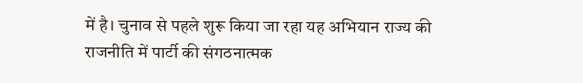में है। चुनाव से पहले शुरू किया जा रहा यह अभियान राज्य की राजनीति में पार्टी की संगठनात्मक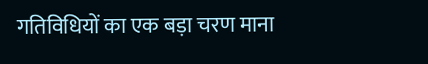गतिविधियों का एक बड़ा चरण माना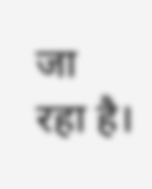जा रहा है।